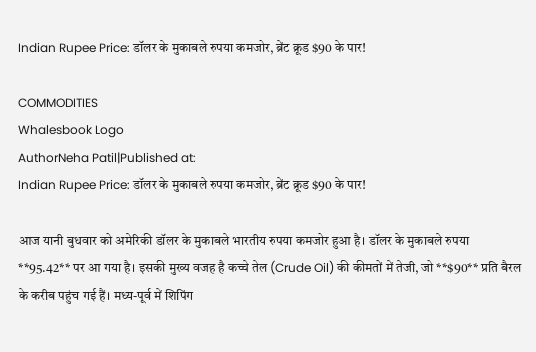Indian Rupee Price: डॉलर के मुकाबले रुपया कमजोर, ब्रेंट क्रूड $90 के पार!

COMMODITIES
Whalesbook Logo
AuthorNeha Patil|Published at:
Indian Rupee Price: डॉलर के मुकाबले रुपया कमजोर, ब्रेंट क्रूड $90 के पार!

आज यानी बुधवार को अमेरिकी डॉलर के मुकाबले भारतीय रुपया कमजोर हुआ है। डॉलर के मुकाबले रुपया **95.42** पर आ गया है। इसकी मुख्य वजह है कच्चे तेल (Crude Oil) की कीमतों में तेजी, जो **$90** प्रति बैरल के करीब पहुंच गई हैं। मध्य-पूर्व में शिपिंग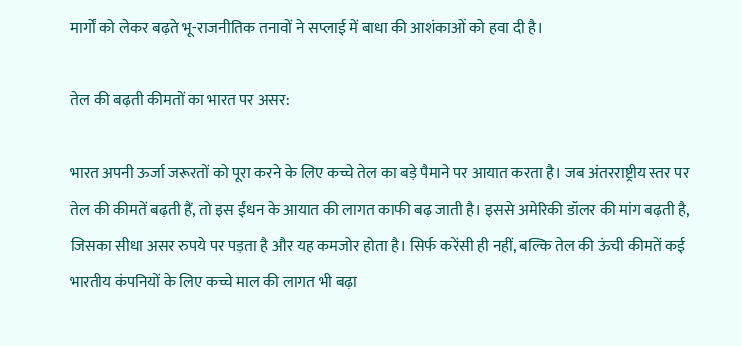मार्गों को लेकर बढ़ते भू-राजनीतिक तनावों ने सप्लाई में बाधा की आशंकाओं को हवा दी है।

तेल की बढ़ती कीमतों का भारत पर असर:

भारत अपनी ऊर्जा जरूरतों को पूरा करने के लिए कच्चे तेल का बड़े पैमाने पर आयात करता है। जब अंतरराष्ट्रीय स्तर पर तेल की कीमतें बढ़ती हैं, तो इस ईंधन के आयात की लागत काफी बढ़ जाती है। इससे अमेरिकी डॉलर की मांग बढ़ती है, जिसका सीधा असर रुपये पर पड़ता है और यह कमजोर होता है। सिर्फ करेंसी ही नहीं, बल्कि तेल की ऊंची कीमतें कई भारतीय कंपनियों के लिए कच्चे माल की लागत भी बढ़ा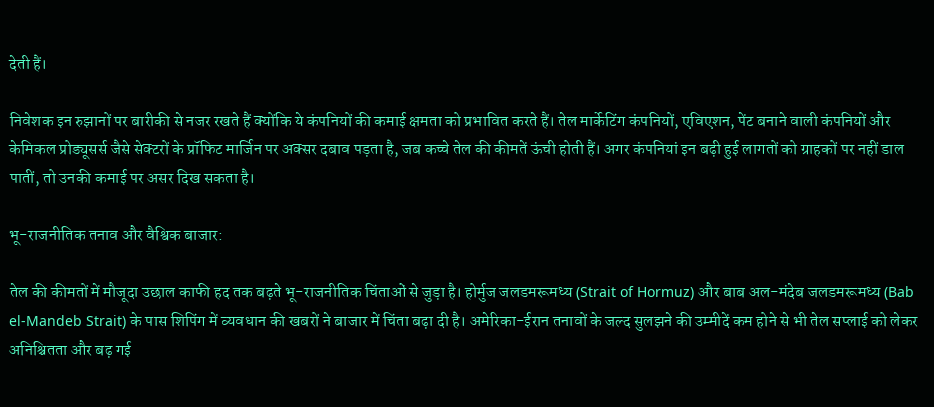देती हैं।

निवेशक इन रुझानों पर बारीकी से नजर रखते हैं क्योंकि ये कंपनियों की कमाई क्षमता को प्रभावित करते हैं। तेल मार्केटिंग कंपनियों, एविएशन, पेंट बनाने वाली कंपनियों और केमिकल प्रोड्यूसर्स जैसे सेक्टरों के प्रॉफिट मार्जिन पर अक्सर दबाव पड़ता है, जब कच्चे तेल की कीमतें ऊंची होती हैं। अगर कंपनियां इन बढ़ी हुई लागतों को ग्राहकों पर नहीं डाल पातीं, तो उनकी कमाई पर असर दिख सकता है।

भू-राजनीतिक तनाव और वैश्विक बाजार:

तेल की कीमतों में मौजूदा उछाल काफी हद तक बढ़ते भू-राजनीतिक चिंताओं से जुड़ा है। होर्मुज जलडमरूमध्य (Strait of Hormuz) और बाब अल-मंदेब जलडमरूमध्य (Bab el-Mandeb Strait) के पास शिपिंग में व्यवधान की खबरों ने बाजार में चिंता बढ़ा दी है। अमेरिका-ईरान तनावों के जल्द सुलझने की उम्मीदें कम होने से भी तेल सप्लाई को लेकर अनिश्चितता और बढ़ गई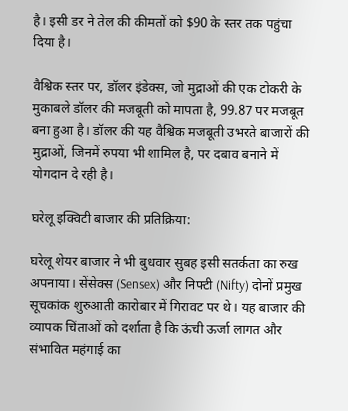है। इसी डर ने तेल की कीमतों को $90 के स्तर तक पहुंचा दिया है।

वैश्विक स्तर पर, डॉलर इंडेक्स, जो मुद्राओं की एक टोकरी के मुकाबले डॉलर की मजबूती को मापता है, 99.87 पर मजबूत बना हुआ है। डॉलर की यह वैश्विक मजबूती उभरते बाजारों की मुद्राओं, जिनमें रुपया भी शामिल है, पर दबाव बनाने में योगदान दे रही है।

घरेलू इक्विटी बाजार की प्रतिक्रिया:

घरेलू शेयर बाजार ने भी बुधवार सुबह इसी सतर्कता का रुख अपनाया। सेंसेक्स (Sensex) और निफ्टी (Nifty) दोनों प्रमुख सूचकांक शुरुआती कारोबार में गिरावट पर थे। यह बाजार की व्यापक चिंताओं को दर्शाता है कि ऊंची ऊर्जा लागत और संभावित महंगाई का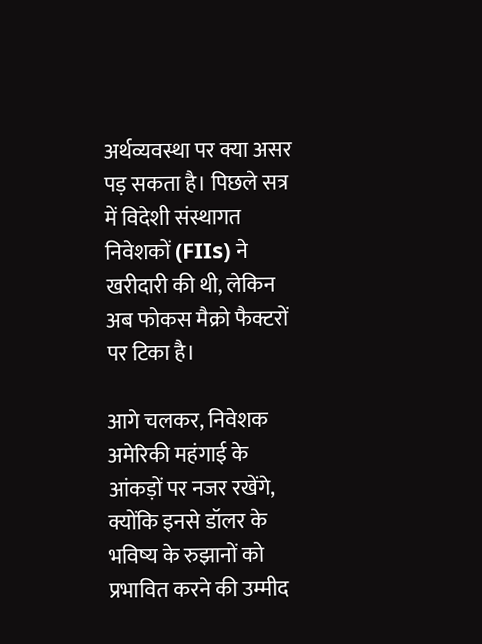अर्थव्यवस्था पर क्या असर पड़ सकता है। पिछले सत्र में विदेशी संस्थागत निवेशकों (FIIs) ने खरीदारी की थी, लेकिन अब फोकस मैक्रो फैक्टरों पर टिका है।

आगे चलकर, निवेशक अमेरिकी महंगाई के आंकड़ों पर नजर रखेंगे, क्योंकि इनसे डॉलर के भविष्य के रुझानों को प्रभावित करने की उम्मीद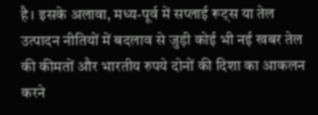है। इसके अलावा, मध्य-पूर्व में सप्लाई रूट्स या तेल उत्पादन नीतियों में बदलाव से जुड़ी कोई भी नई खबर तेल की कीमतों और भारतीय रुपये दोनों की दिशा का आकलन करने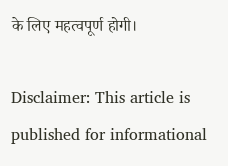के लिए महत्वपूर्ण होगी।

Disclaimer: This article is published for informational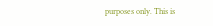purposes only. This is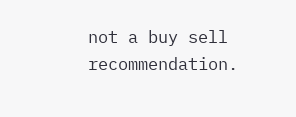not a buy sell recommendation.